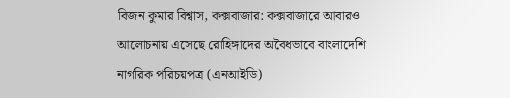বিজন কুমার বিশ্বাস, কক্সবাজার: কক্সবাজারে আবারও আলোচনায় এসেছে রোহিঙ্গাদের অবৈধভাবে বাংলাদেশি নাগরিক পরিচয়পত্র (এনআইডি)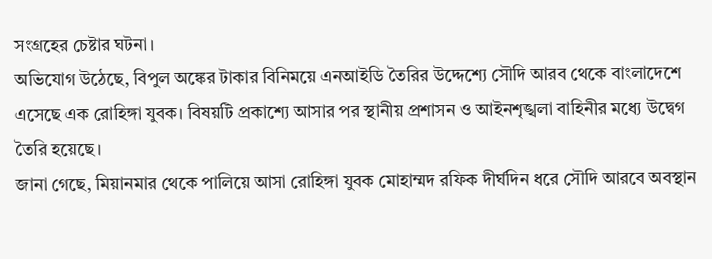সংগ্রহের চেষ্টার ঘটনা।
অভিযোগ উঠেছে, বিপুল অঙ্কের টাকার বিনিময়ে এনআইডি তৈরির উদ্দেশ্যে সৌদি আরব থেকে বাংলাদেশে এসেছে এক রোহিঙ্গা যুবক। বিষয়টি প্রকাশ্যে আসার পর স্থানীয় প্রশাসন ও আইনশৃঙ্খলা বাহিনীর মধ্যে উদ্বেগ তৈরি হয়েছে।
জানা গেছে, মিয়ানমার থেকে পালিয়ে আসা রোহিঙ্গা যুবক মোহাম্মদ রফিক দীর্ঘদিন ধরে সৌদি আরবে অবস্থান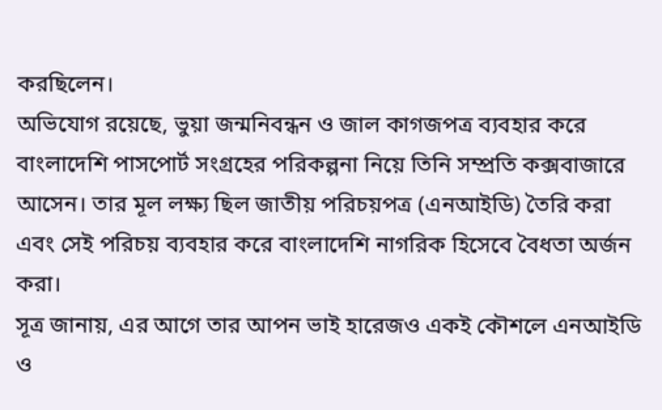করছিলেন।
অভিযোগ রয়েছে, ভুয়া জন্মনিবন্ধন ও জাল কাগজপত্র ব্যবহার করে বাংলাদেশি পাসপোর্ট সংগ্রহের পরিকল্পনা নিয়ে তিনি সম্প্রতি কক্সবাজারে আসেন। তার মূল লক্ষ্য ছিল জাতীয় পরিচয়পত্র (এনআইডি) তৈরি করা এবং সেই পরিচয় ব্যবহার করে বাংলাদেশি নাগরিক হিসেবে বৈধতা অর্জন করা।
সূত্র জানায়, এর আগে তার আপন ভাই হারেজও একই কৌশলে এনআইডি ও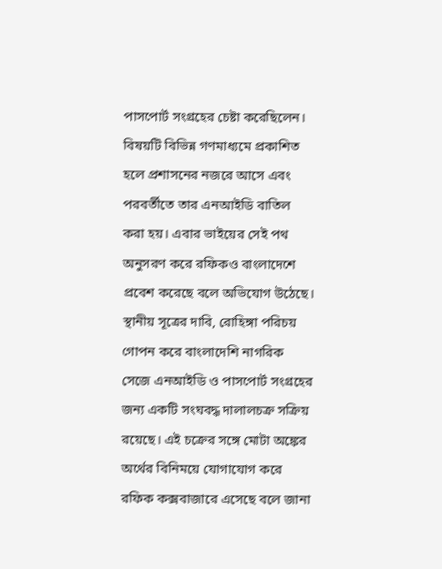পাসপোর্ট সংগ্রহের চেষ্টা করেছিলেন। বিষয়টি বিভিন্ন গণমাধ্যমে প্রকাশিত হলে প্রশাসনের নজরে আসে এবং পরবর্তীতে তার এনআইডি বাতিল করা হয়। এবার ভাইয়ের সেই পথ অনুসরণ করে রফিকও বাংলাদেশে প্রবেশ করেছে বলে অভিযোগ উঠেছে।
স্থানীয় সূত্রের দাবি, রোহিঙ্গা পরিচয় গোপন করে বাংলাদেশি নাগরিক সেজে এনআইডি ও পাসপোর্ট সংগ্রহের জন্য একটি সংঘবদ্ধ দালালচক্র সক্রিয় রয়েছে। এই চক্রের সঙ্গে মোটা অঙ্কের অর্থের বিনিময়ে যোগাযোগ করে রফিক কক্সবাজারে এসেছে বলে জানা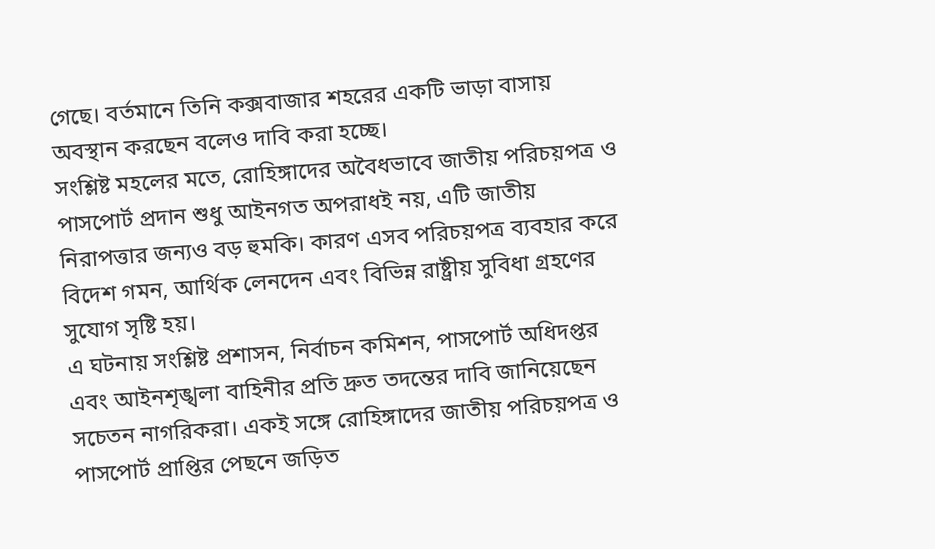গেছে। বর্তমানে তিনি কক্সবাজার শহরের একটি ভাড়া বাসায় অবস্থান করছেন বলেও দাবি করা হচ্ছে।
সংশ্লিষ্ট মহলের মতে, রোহিঙ্গাদের অবৈধভাবে জাতীয় পরিচয়পত্র ও পাসপোর্ট প্রদান শুধু আইনগত অপরাধই নয়, এটি জাতীয় নিরাপত্তার জন্যও বড় হুমকি। কারণ এসব পরিচয়পত্র ব্যবহার করে বিদেশ গমন, আর্থিক লেনদেন এবং বিভিন্ন রাষ্ট্রীয় সুবিধা গ্রহণের সুযোগ সৃষ্টি হয়।
এ ঘটনায় সংশ্লিষ্ট প্রশাসন, নির্বাচন কমিশন, পাসপোর্ট অধিদপ্তর এবং আইনশৃঙ্খলা বাহিনীর প্রতি দ্রুত তদন্তের দাবি জানিয়েছেন সচেতন নাগরিকরা। একই সঙ্গে রোহিঙ্গাদের জাতীয় পরিচয়পত্র ও পাসপোর্ট প্রাপ্তির পেছনে জড়িত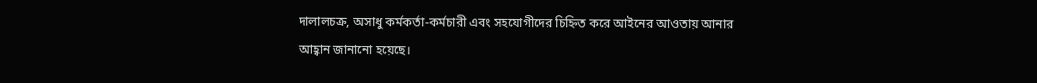দালালচক্র, অসাধু কর্মকর্তা-কর্মচারী এবং সহযোগীদের চিহ্নিত করে আইনের আওতায় আনার আহ্বান জানানো হয়েছে।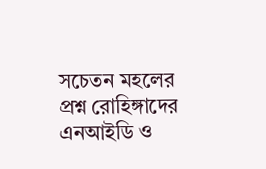সচেতন মহলের প্রশ্ন রোহিঙ্গাদের এনআইডি ও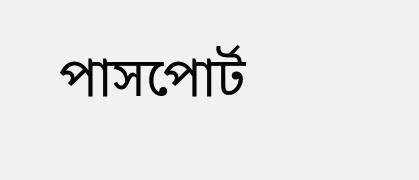পাসপোর্ট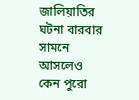জালিয়াতির ঘটনা বারবার সামনে আসলেও কেন পুরো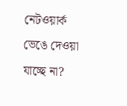নেটওয়ার্ক ভেঙে দেওয়া যাচ্ছে না?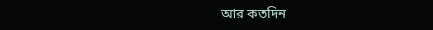আর কতদিন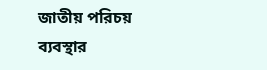জাতীয় পরিচয় ব্যবস্থার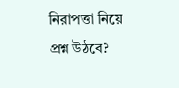নিরাপত্তা নিয়ে প্রশ্ন উঠবে?